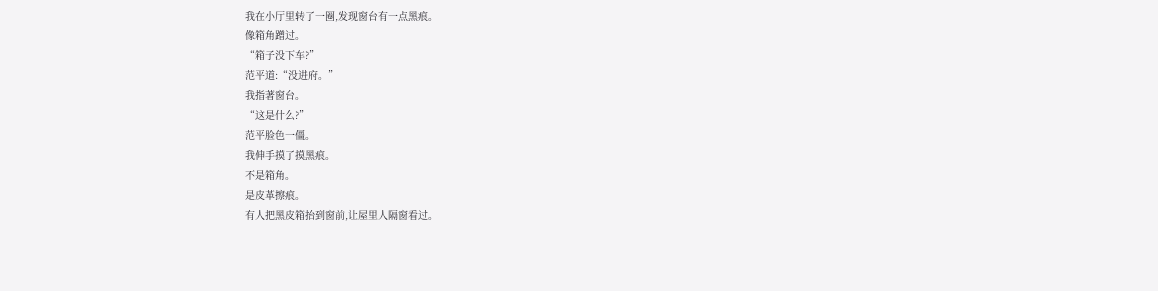我在小厅里转了一圈,发现窗台有一点黑痕。
像箱角蹭过。
“箱子没下车?”
范平道:“没进府。”
我指著窗台。
“这是什么?”
范平脸色一僵。
我伸手摸了摸黑痕。
不是箱角。
是皮革擦痕。
有人把黑皮箱抬到窗前,让屋里人隔窗看过。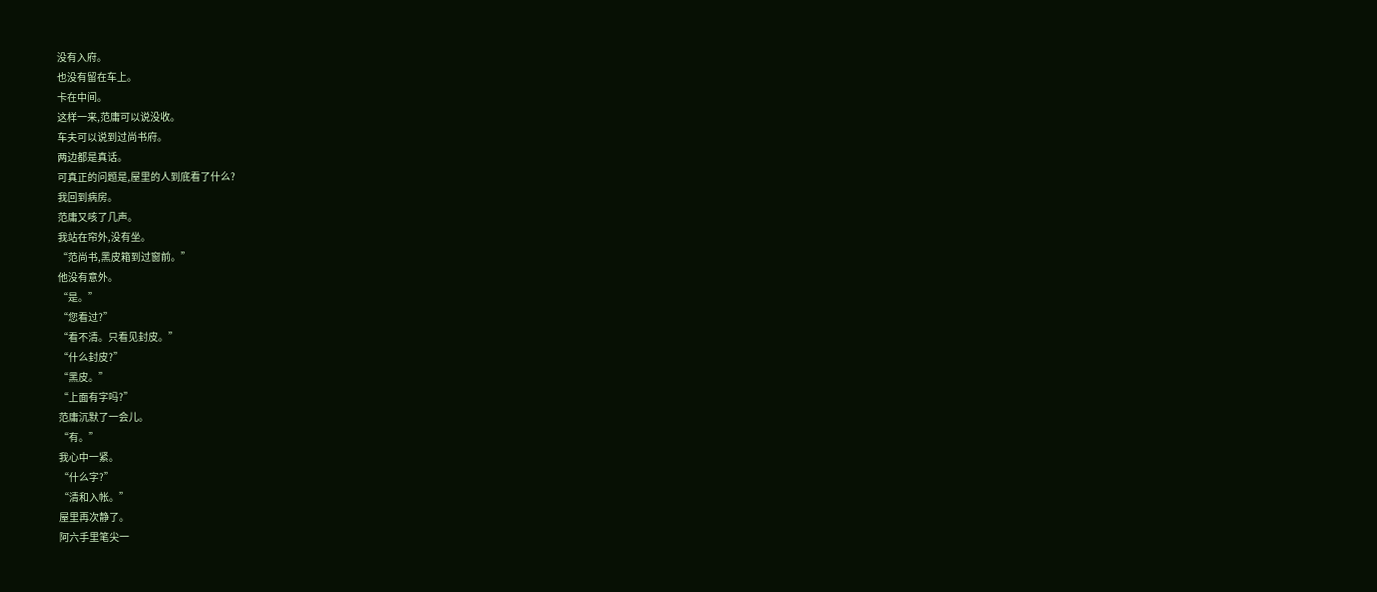没有入府。
也没有留在车上。
卡在中间。
这样一来,范庸可以说没收。
车夫可以说到过尚书府。
两边都是真话。
可真正的问题是,屋里的人到底看了什么?
我回到病房。
范庸又咳了几声。
我站在帘外,没有坐。
“范尚书,黑皮箱到过窗前。”
他没有意外。
“是。”
“您看过?”
“看不清。只看见封皮。”
“什么封皮?”
“黑皮。”
“上面有字吗?”
范庸沉默了一会儿。
“有。”
我心中一紧。
“什么字?”
“清和入帐。”
屋里再次静了。
阿六手里笔尖一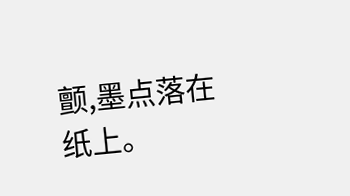颤,墨点落在纸上。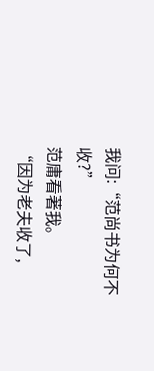我问:“范尚书为何不收?”
范庸看著我。
“因为老夫收了,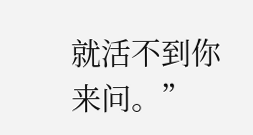就活不到你来问。”